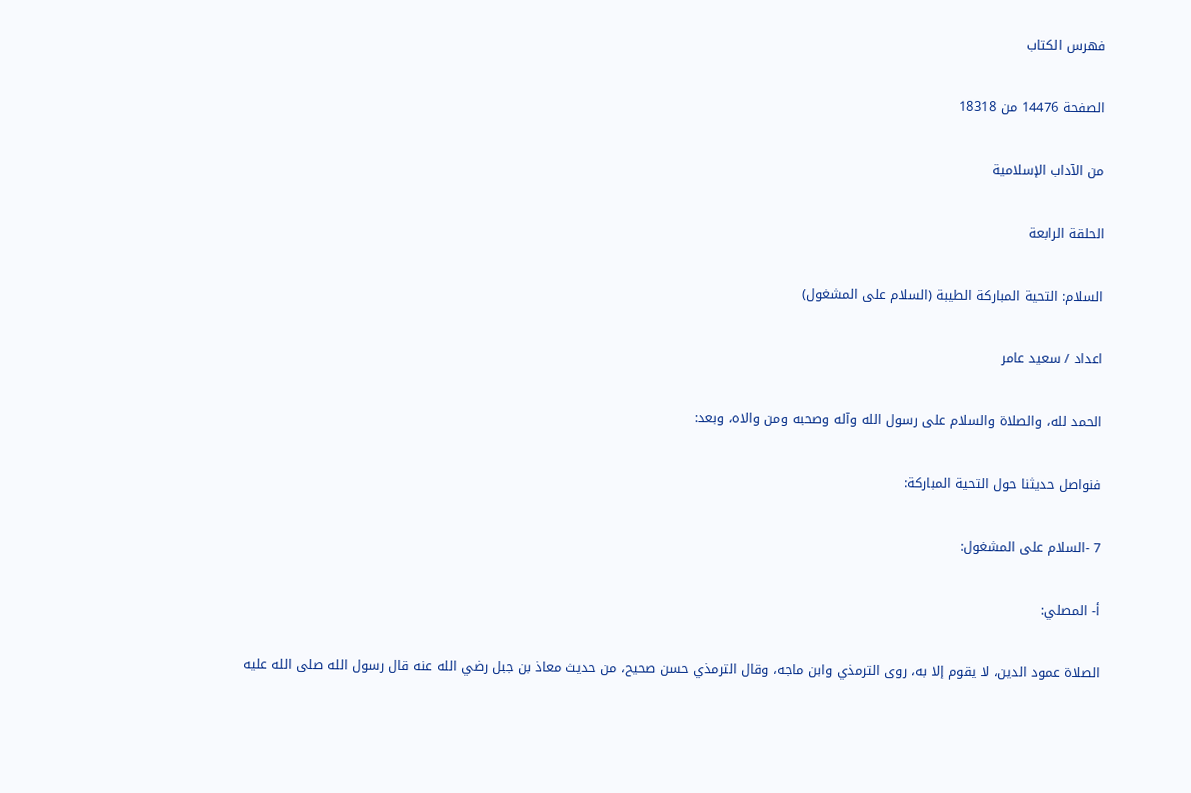فهرس الكتاب

الصفحة 14476 من 18318

من الآداب الإسلامية

الحلقة الرابعة

السلام: التحية المباركة الطيبة (السلام على المشغول)

اعداد / سعيد عامر

الحمد لله، والصلاة والسلام على رسول الله وآله وصحبه ومن والاه، وبعد:

فنواصل حديثنا حول التحية المباركة:

7 -السلام على المشغول:

أ- المصلي:

الصلاة عمود الدين، لا يقوم إلا به، روى الترمذي وابن ماجه، وقال الترمذي حسن صحيح، من حديث معاذ بن جبل رضي الله عنه قال رسول الله صلى الله عليه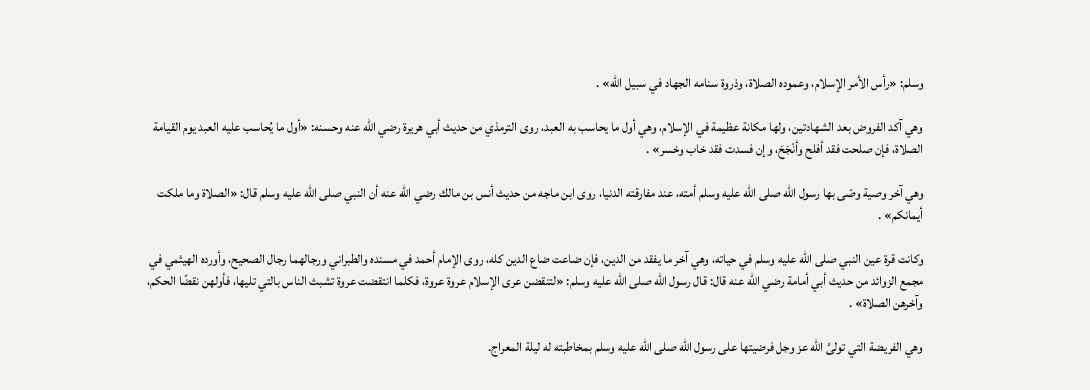وسلم: «رأس الأمر الإسلام، وعموده الصلاة، وذروة سنامه الجهاد في سبيل الله» .

وهي آكد الفروض بعد الشهادتين، ولها مكانة عظيمة في الإسلام، وهي أول ما يحاسب به العبد، روى الترمذي من حديث أبي هريرة رضي الله عنه وحسنه: «أول ما يُحاسب عليه العبد يوم القيامة الصلاة، فإن صلحت فقد أفلح وأنْجَحَ، وإن فسدت فقد خاب وخسر» .

وهي آخر وصية وصّى بها رسول الله صلى الله عليه وسلم أمته، عند مفارقته الدنيا، روى ابن ماجه من حديث أنس بن مالك رضي الله عنه أن النبي صلى الله عليه وسلم قال: «الصلاة وما ملكت أيمانكم» .

وكانت قرة عين النبي صلى الله عليه وسلم في حياته، وهي آخر ما يفقد من الدين، فإن ضاعت ضاع الدين كله، روى الإمام أحمد في مسنده والطبراني ورجالهما رجال الصحيح، وأورده الهيثمي في مجمع الزوائد من حديث أبي أمامة رضي الله عنه قال: قال رسول الله صلى الله عليه وسلم: «لتنقضن عرى الإسلام عروة عروة، فكلما انتقضت عروة تشبث الناس بالتي تليها، فأولهن نقضًا الحكم، وآخرهن الصلاة» .

وهي الفريضة التي تولىَّ الله عز وجل فرضيتها على رسول الله صلى الله عليه وسلم بمخاطبته له ليلة المعراج.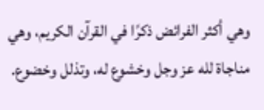وهي أكثر الفرائض ذكرًا في القرآن الكريم، وهي مناجاة لله عز وجل وخشوع له، وتذلل وخضوع.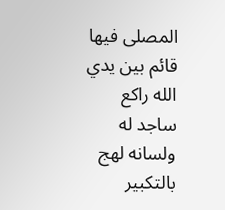المصلى فيها قائم بين يدي الله راكع ساجد له ولسانه لهج بالتكبير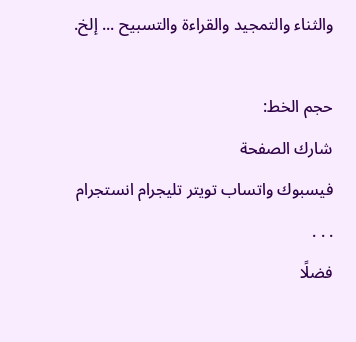والثناء والتمجيد والقراءة والتسبيح ... إلخ.

حجم الخط:
شارك الصفحة
فيسبوك واتساب تويتر تليجرام انستجرام
. . .
فضلًا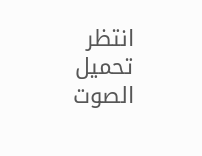انتظر تحميل الصوت